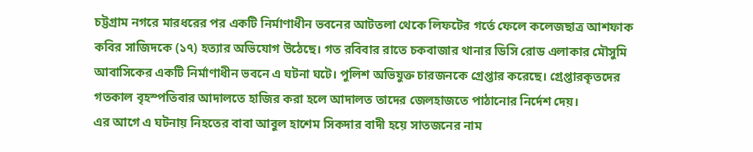চট্টগ্রাম নগরে মারধরের পর একটি নির্মাণাধীন ভবনের আটতলা থেকে লিফটের গর্তে ফেলে কলেজছাত্র আশফাক কবির সাজিদকে (১৭) হত্যার অভিযোগ উঠেছে। গত রবিবার রাতে চকবাজার থানার ডিসি রোড এলাকার মৌসুমি আবাসিকের একটি নির্মাণাধীন ভবনে এ ঘটনা ঘটে। পুলিশ অভিযুক্ত চারজনকে গ্রেপ্তার করেছে। গ্রেপ্তারকৃতদের গতকাল বৃহস্পতিবার আদালতে হাজির করা হলে আদালত তাদের জেলহাজতে পাঠানোর নির্দেশ দেয়।
এর আগে এ ঘটনায় নিহতের বাবা আবুল হাশেম সিকদার বাদী হয়ে সাতজনের নাম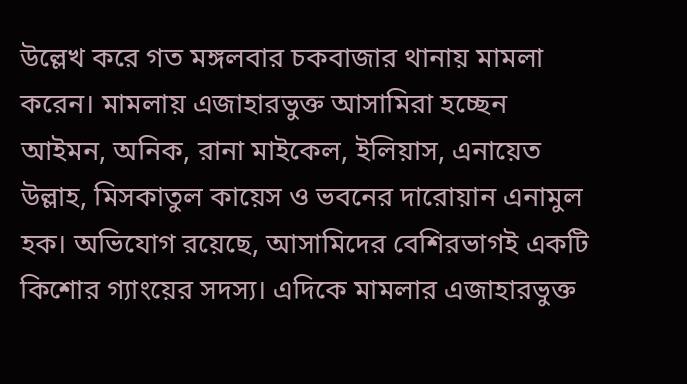উল্লেখ করে গত মঙ্গলবার চকবাজার থানায় মামলা করেন। মামলায় এজাহারভুক্ত আসামিরা হচ্ছেন আইমন, অনিক, রানা মাইকেল, ইলিয়াস, এনায়েত উল্লাহ, মিসকাতুল কায়েস ও ভবনের দারোয়ান এনামুল হক। অভিযোগ রয়েছে, আসামিদের বেশিরভাগই একটি কিশোর গ্যাংয়ের সদস্য। এদিকে মামলার এজাহারভুক্ত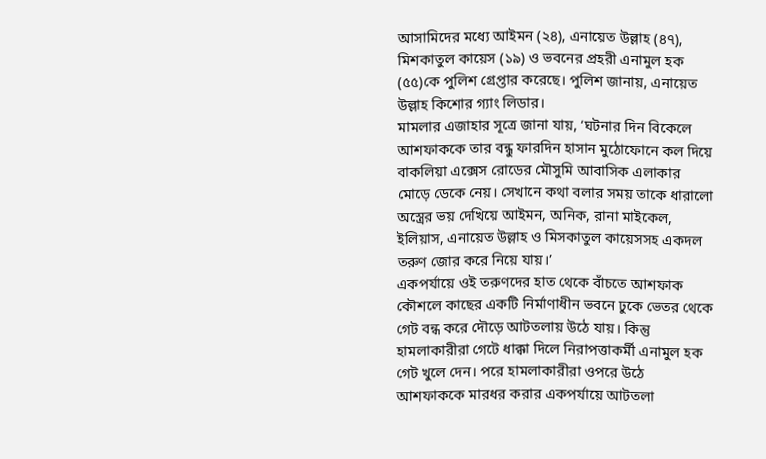আসামিদের মধ্যে আইমন (২৪), এনায়েত উল্লাহ (৪৭), মিশকাতুল কায়েস (১৯) ও ভবনের প্রহরী এনামুল হক (৫৫)কে পুলিশ গ্রেপ্তার করেছে। পুলিশ জানায়, এনায়েত উল্লাহ কিশোর গ্যাং লিডার।
মামলার এজাহার সূত্রে জানা যায়, ‘ঘটনার দিন বিকেলে আশফাককে তার বন্ধু ফারদিন হাসান মুঠোফোনে কল দিয়ে বাকলিয়া এক্সেস রোডের মৌসুমি আবাসিক এলাকার মোড়ে ডেকে নেয়। সেখানে কথা বলার সময় তাকে ধারালো অস্ত্রের ভয় দেখিয়ে আইমন, অনিক, রানা মাইকেল, ইলিয়াস, এনায়েত উল্লাহ ও মিসকাতুল কায়েসসহ একদল তরুণ জোর করে নিয়ে যায়।’
একপর্যায়ে ওই তরুণদের হাত থেকে বাঁচতে আশফাক কৌশলে কাছের একটি নির্মাণাধীন ভবনে ঢুকে ভেতর থেকে গেট বন্ধ করে দৌড়ে আটতলায় উঠে যায়। কিন্তু হামলাকারীরা গেটে ধাক্কা দিলে নিরাপত্তাকর্মী এনামুল হক গেট খুলে দেন। পরে হামলাকারীরা ওপরে উঠে আশফাককে মারধর করার একপর্যায়ে আটতলা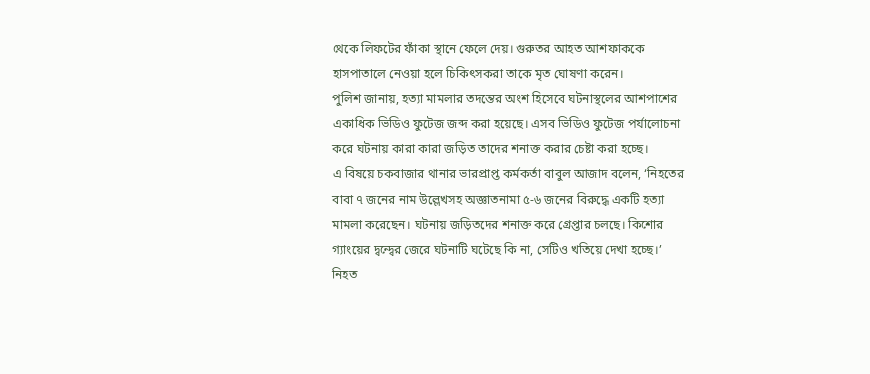থেকে লিফটের ফাঁকা স্থানে ফেলে দেয়। গুরুতর আহত আশফাককে হাসপাতালে নেওয়া হলে চিকিৎসকরা তাকে মৃত ঘোষণা করেন।
পুলিশ জানায়, হত্যা মামলার তদন্তের অংশ হিসেবে ঘটনাস্থলের আশপাশের একাধিক ভিডিও ফুটেজ জব্দ করা হয়েছে। এসব ভিডিও ফুটেজ পর্যালোচনা করে ঘটনায় কারা কারা জড়িত তাদের শনাক্ত করার চেষ্টা করা হচ্ছে।
এ বিষয়ে চকবাজার থানার ভারপ্রাপ্ত কর্মকর্তা বাবুল আজাদ বলেন, ‘নিহতের বাবা ৭ জনের নাম উল্লেখসহ অজ্ঞাতনামা ৫-৬ জনের বিরুদ্ধে একটি হত্যা মামলা করেছেন। ঘটনায় জড়িতদের শনাক্ত করে গ্রেপ্তার চলছে। কিশোর গ্যাংয়ের দ্বন্দ্বের জেরে ঘটনাটি ঘটেছে কি না, সেটিও খতিয়ে দেখা হচ্ছে।’
নিহত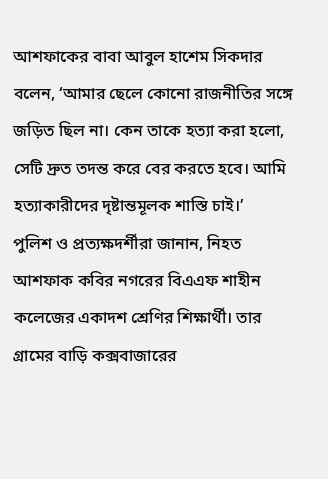আশফাকের বাবা আবুল হাশেম সিকদার বলেন, ‘আমার ছেলে কোনো রাজনীতির সঙ্গে জড়িত ছিল না। কেন তাকে হত্যা করা হলো, সেটি দ্রুত তদন্ত করে বের করতে হবে। আমি হত্যাকারীদের দৃষ্টান্তমূলক শাস্তি চাই।’
পুলিশ ও প্রত্যক্ষদর্শীরা জানান, নিহত আশফাক কবির নগরের বিএএফ শাহীন কলেজের একাদশ শ্রেণির শিক্ষার্থী। তার গ্রামের বাড়ি কক্সবাজারের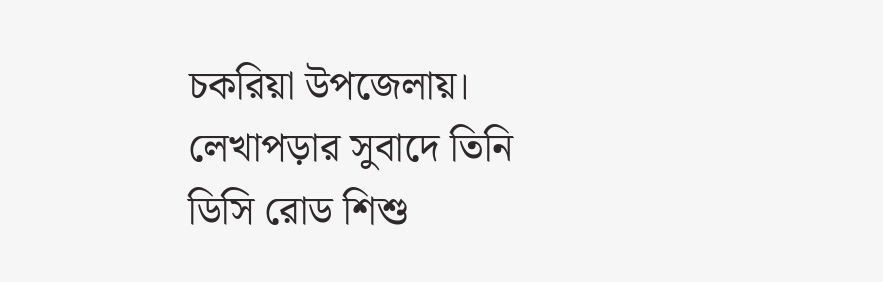চকরিয়া উপজেলায়। লেখাপড়ার সুবাদে তিনি ডিসি রোড শিশু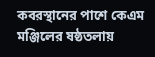কবরস্থানের পাশে কেএম মঞ্জিলের ষষ্ঠতলায়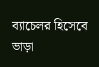ব্যাচেলর হিসেবে ভাড়া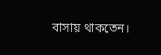বাসায় থাকতেন।